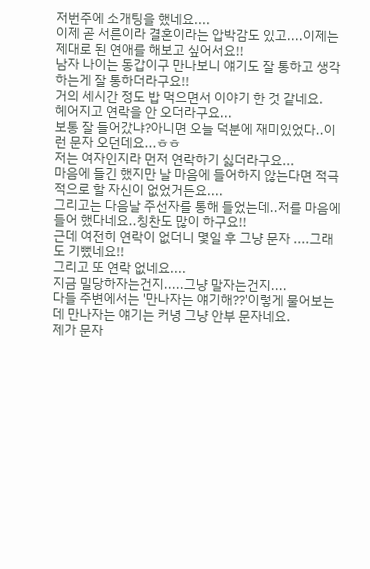저번주에 소개팅을 했네요....
이제 곧 서른이라 결혼이라는 압박감도 있고....이제는 제대로 된 연애를 해보고 싶어서요!!
남자 나이는 동갑이구 만나보니 얘기도 잘 통하고 생각하는게 잘 통하더라구요!!
거의 세시간 정도 밥 먹으면서 이야기 한 것 같네요.
헤어지고 연락을 안 오더라구요...
보통 잘 들어갔냐?아니면 오늘 덕분에 재미있었다..이런 문자 오던데요...ㅎㅎ
저는 여자인지라 먼저 연락하기 싫더라구요...
마음에 들긴 했지만 날 마음에 들어하지 않는다면 적극적으로 할 자신이 없었거든요....
그리고는 다음날 주선자를 통해 들었는데..저를 마음에 들어 했다네요..칭찬도 많이 하구요!!
근데 여전히 연락이 없더니 몇일 후 그냥 문자 ....그래도 기뻤네요!!
그리고 또 연락 없네요....
지금 밀당하자는건지.....그냥 말자는건지....
다들 주변에서는 '만나자는 얘기해??'이렇게 물어보는데 만나자는 얘기는 커녕 그냥 안부 문자네요.
제가 문자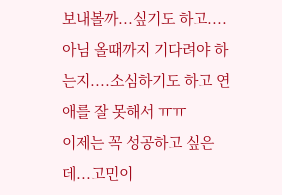보내볼까...싶기도 하고....
아님 올때까지 기다려야 하는지....소심하기도 하고 연애를 잘 못해서 ㅠㅠ
이제는 꼭 성공하고 싶은데...고민이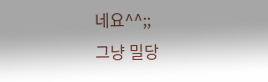네요^^;;
그냥 밀당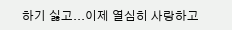하기 싫고...이제 열심히 사랑하고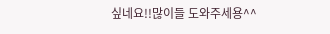싶네요!!많이들 도와주세용^^